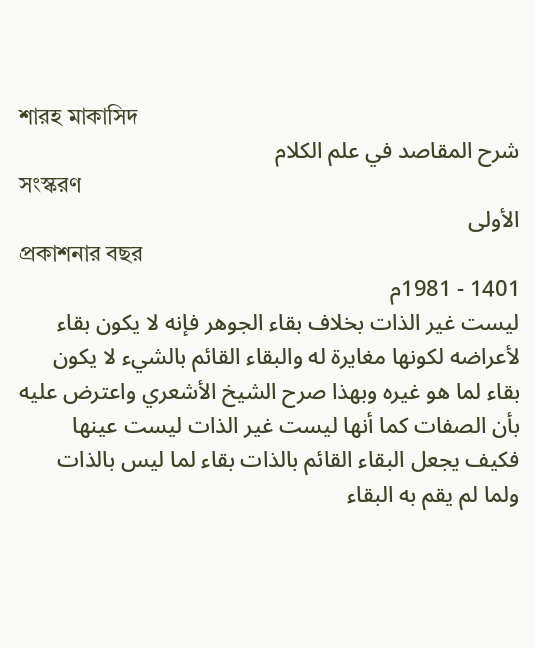শারহ মাকাসিদ
شرح المقاصد في علم الكلام
সংস্করণ
الأولى
প্রকাশনার বছর
1401 - 1981م
ليست غير الذات بخلاف بقاء الجوهر فإنه لا يكون بقاء لأعراضه لكونها مغايرة له والبقاء القائم بالشيء لا يكون بقاء لما هو غيره وبهذا صرح الشيخ الأشعري واعترض عليه بأن الصفات كما أنها ليست غير الذات ليست عينها فكيف يجعل البقاء القائم بالذات بقاء لما ليس بالذات ولما لم يقم به البقاء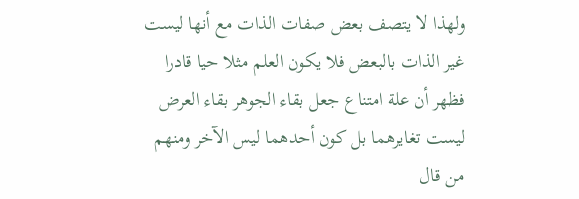ولهذا لا يتصف بعض صفات الذات مع أنها ليست غير الذات بالبعض فلا يكون العلم مثلا حيا قادرا فظهر أن علة امتناع جعل بقاء الجوهر بقاء العرض ليست تغايرهما بل كون أحدهما ليس الآخر ومنهم من قال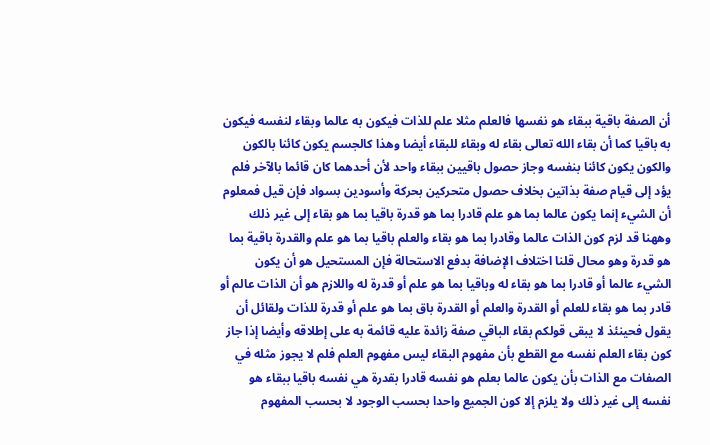أن الصفة باقية ببقاء هو نفسها فالعلم مثلا علم للذات فيكون به عالما وبقاء لنفسه فيكون به باقيا كما أن بقاء الله تعالى بقاء له وبقاء للبقاء أيضا وهذا كالجسم يكون كائنا بالكون والكون يكون كائنا بنفسه وجاز حصول باقيين ببقاء واحد لأن أحدهما كان قائما بالآخر فلم يؤد إلى قيام صفة بذاتين بخلاف حصول متحركين بحركة وأسودين بسواد فإن قيل فمعلوم أن الشيء إنما يكون عالما بما هو علم قادرا بما هو قدرة باقيا بما هو بقاء إلى غير ذلك وههنا قد لزم كون الذات عالما وقادرا بما هو بقاء والعلم باقيا بما هو علم والقدرة باقية بما هو قدرة وهو محال قلنا اختلاف الإضافة بدفع الاستحالة فإن المستحيل هو أن يكون الشيء عالما أو قادرا بما هو بقاء له وباقيا بما هو علم أو قدرة له واللازم هو أن الذات عالم أو قادر بما هو بقاء للعلم أو القدرة والعلم أو القدرة باق بما هو علم أو قدرة للذات ولقائل أن يقول فحينئذ لا يبقى قولكم بقاء الباقي صفة زائدة عليه قائمة به على إطلاقه وأيضا إذا جاز كون بقاء العلم نفسه مع القطع بأن مفهوم البقاء ليس مفهوم العلم فلم لا يجوز مثله في الصفات مع الذات بأن يكون عالما بعلم هو نفسه قادرا بقدرة هي نفسه باقيا ببقاء هو نفسه إلى غير ذلك ولا يلزم إلا كون الجميع واحدا بحسب الوجود لا بحسب المفهوم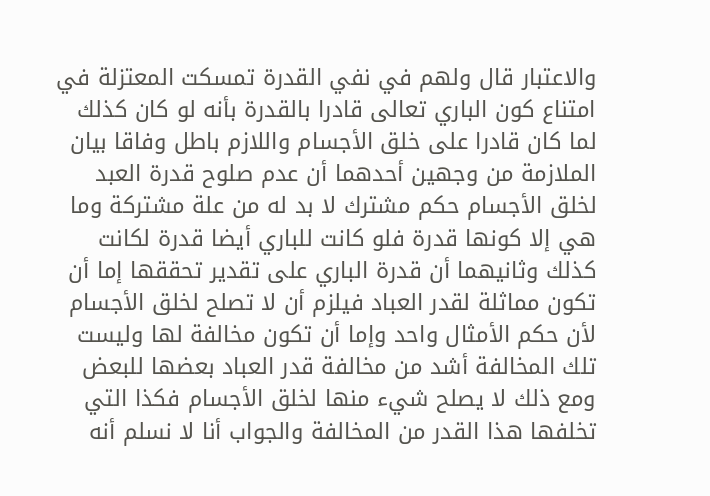والاعتبار قال ولهم في نفي القدرة تمسكت المعتزلة في امتناع كون الباري تعالى قادرا بالقدرة بأنه لو كان كذلك لما كان قادرا على خلق الأجسام واللازم باطل وفاقا بيان الملازمة من وجهين أحدهما أن عدم صلوح قدرة العبد لخلق الأجسام حكم مشترك لا بد له من علة مشتركة وما هي إلا كونها قدرة فلو كانت للباري أيضا قدرة لكانت كذلك وثانيهما أن قدرة الباري على تقدير تحققها إما أن تكون مماثلة لقدر العباد فيلزم أن لا تصلح لخلق الأجسام لأن حكم الأمثال واحد وإما أن تكون مخالفة لها وليست تلك المخالفة أشد من مخالفة قدر العباد بعضها للبعض ومع ذلك لا يصلح شيء منها لخلق الأجسام فكذا التي تخلفها هذا القدر من المخالفة والجواب أنا لا نسلم أنه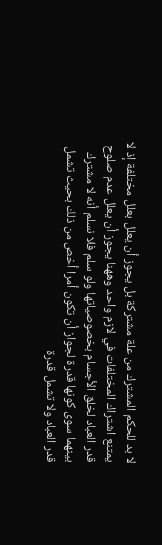لا بد للحكم المشترك من علة مشتركة بل يجوز أن يعلل بعلل مختلفة إذ لا يمتنع اشتراك المختلفات في لازم واحد وههنا يجوز أن يعلل عدم صلوح قدر العباد لخلق الأجسام بخصوصياتها ولو سلم فلا نسلم أنه لا مشترك بينهما سوى كونها قدرة لجواز أن تكون أمرا أخص من ذلك بحيث تشمل قدر العباد ولا تشمل قدرة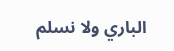الباري ولا نسلم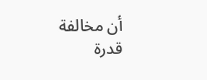أن مخالفة قدرة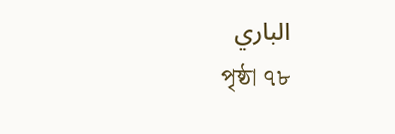الباري
পৃষ্ঠা ৭৮